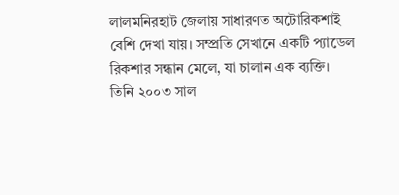লালমনিরহাট জেলায় সাধারণত অটোরিকশাই বেশি দেখা যায়। সম্প্রতি সেখানে একটি প্যাডেল রিকশার সন্ধান মেলে, যা চালান এক ব্যক্তি। তিনি ২০০৩ সাল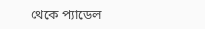থেকে প্যাডেল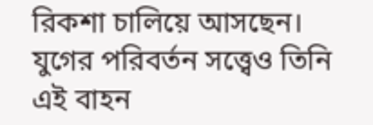রিকশা চালিয়ে আসছেন। যুগের পরিবর্তন সত্ত্বেও তিনি এই বাহন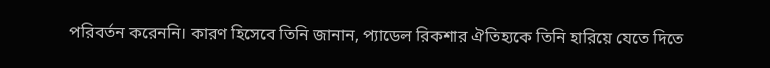পরিবর্তন করেননি। কারণ হিসেবে তিনি জানান, প্যাডেল রিকশার ঐতিহ্যকে তিনি হারিয়ে যেতে দিতে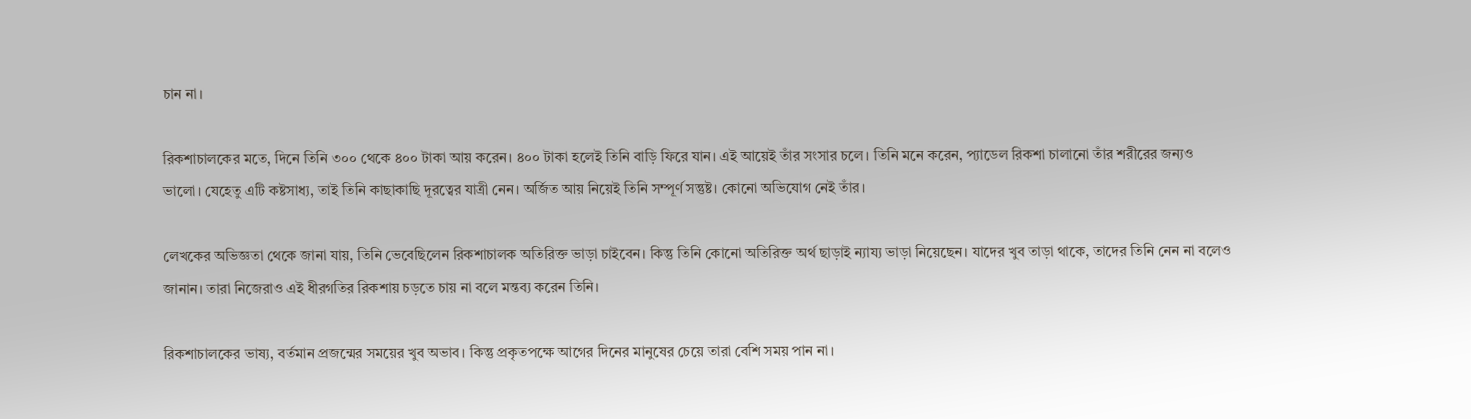চান না।

রিকশাচালকের মতে, দিনে তিনি ৩০০ থেকে ৪০০ টাকা আয় করেন। ৪০০ টাকা হলেই তিনি বাড়ি ফিরে যান। এই আয়েই তাঁর সংসার চলে। তিনি মনে করেন, প্যাডেল রিকশা চালানো তাঁর শরীরের জন্যও ভালো। যেহেতু এটি কষ্টসাধ্য, তাই তিনি কাছাকাছি দূরত্বের যাত্রী নেন। অর্জিত আয় নিয়েই তিনি সম্পূর্ণ সন্তুষ্ট। কোনো অভিযোগ নেই তাঁর।

লেখকের অভিজ্ঞতা থেকে জানা যায়, তিনি ভেবেছিলেন রিকশাচালক অতিরিক্ত ভাড়া চাইবেন। কিন্তু তিনি কোনো অতিরিক্ত অর্থ ছাড়াই ন্যায্য ভাড়া নিয়েছেন। যাদের খুব তাড়া থাকে, তাদের তিনি নেন না বলেও জানান। তারা নিজেরাও এই ধীরগতির রিকশায় চড়তে চায় না বলে মন্তব্য করেন তিনি।

রিকশাচালকের ভাষ্য, বর্তমান প্রজন্মের সময়ের খুব অভাব। কিন্তু প্রকৃতপক্ষে আগের দিনের মানুষের চেয়ে তারা বেশি সময় পান না।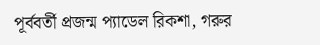পূর্ববর্তী প্রজন্ম প্যাডেল রিকশা, গরুর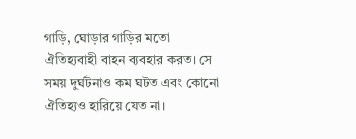গাড়ি, ঘোড়ার গাড়ির মতো ঐতিহ্যবাহী বাহন ব্যবহার করত। সে সময় দুর্ঘটনাও কম ঘটত এবং কোনো ঐতিহ্যও হারিয়ে যেত না।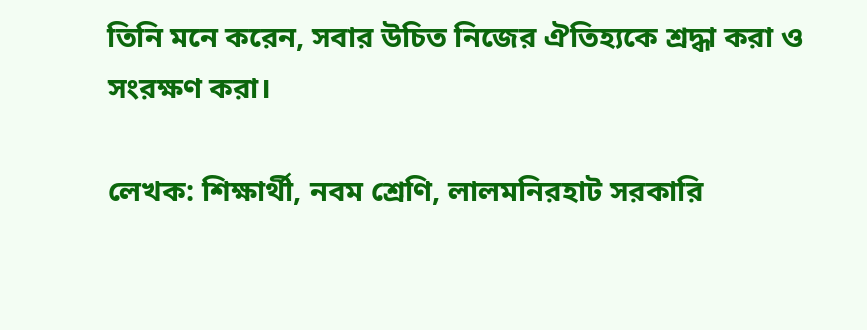তিনি মনে করেন, সবার উচিত নিজের ঐতিহ্যকে শ্রদ্ধা করা ও সংরক্ষণ করা।

লেখক: শিক্ষার্থী, নবম শ্রেণি, লালমনিরহাট সরকারি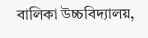বালিকা উচ্চবিদ্যালয়,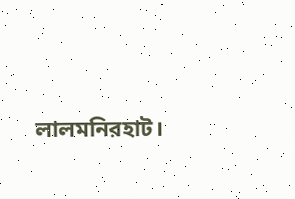লালমনিরহাট।